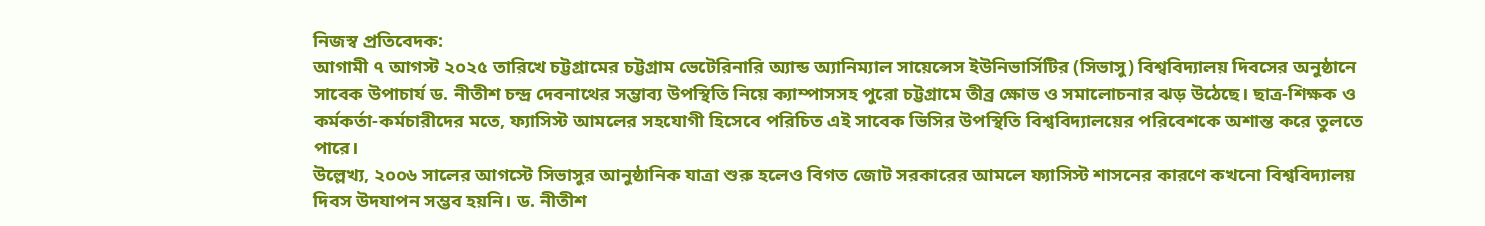নিজস্ব প্রতিবেদক:
আগামী ৭ আগস্ট ২০২৫ তারিখে চট্টগ্রামের চট্টগ্রাম ভেটেরিনারি অ্যান্ড অ্যানিম্যাল সায়েন্সেস ইউনিভার্সিটির (সিভাসু) বিশ্ববিদ্যালয় দিবসের অনুষ্ঠানে সাবেক উপাচার্য ড. নীতীশ চন্দ্র দেবনাথের সম্ভাব্য উপস্থিতি নিয়ে ক্যাম্পাসসহ পুরো চট্টগ্রামে তীব্র ক্ষোভ ও সমালোচনার ঝড় উঠেছে। ছাত্র-শিক্ষক ও কর্মকর্তা-কর্মচারীদের মতে, ফ্যাসিস্ট আমলের সহযোগী হিসেবে পরিচিত এই সাবেক ভিসির উপস্থিতি বিশ্ববিদ্যালয়ের পরিবেশকে অশান্ত করে তুলতে পারে।
উল্লেখ্য, ২০০৬ সালের আগস্টে সিভাসুর আনুষ্ঠানিক যাত্রা শুরু হলেও বিগত জোট সরকারের আমলে ফ্যাসিস্ট শাসনের কারণে কখনো বিশ্ববিদ্যালয় দিবস উদযাপন সম্ভব হয়নি। ড. নীতীশ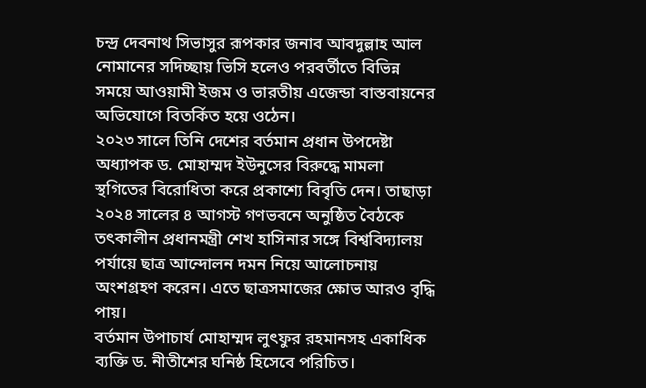চন্দ্র দেবনাথ সিভাসুর রূপকার জনাব আবদুল্লাহ আল নোমানের সদিচ্ছায় ভিসি হলেও পরবর্তীতে বিভিন্ন সময়ে আওয়ামী ইজম ও ভারতীয় এজেন্ডা বাস্তবায়নের অভিযোগে বিতর্কিত হয়ে ওঠেন।
২০২৩ সালে তিনি দেশের বর্তমান প্রধান উপদেষ্টা অধ্যাপক ড. মোহাম্মদ ইউনুসের বিরুদ্ধে মামলা স্থগিতের বিরোধিতা করে প্রকাশ্যে বিবৃতি দেন। তাছাড়া ২০২৪ সালের ৪ আগস্ট গণভবনে অনুষ্ঠিত বৈঠকে তৎকালীন প্রধানমন্ত্রী শেখ হাসিনার সঙ্গে বিশ্ববিদ্যালয় পর্যায়ে ছাত্র আন্দোলন দমন নিয়ে আলোচনায় অংশগ্রহণ করেন। এতে ছাত্রসমাজের ক্ষোভ আরও বৃদ্ধি পায়।
বর্তমান উপাচার্য মোহাম্মদ লুৎফুর রহমানসহ একাধিক ব্যক্তি ড. নীতীশের ঘনিষ্ঠ হিসেবে পরিচিত।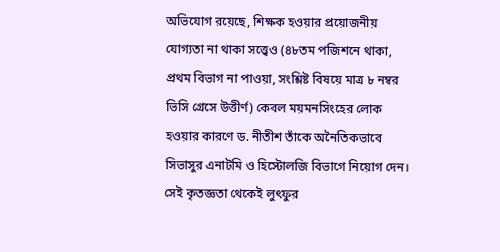অভিযোগ রয়েছে, শিক্ষক হওয়ার প্রয়োজনীয় যোগ্যতা না থাকা সত্ত্বেও (৪৮তম পজিশনে থাকা, প্রথম বিভাগ না পাওয়া, সংশ্লিষ্ট বিষয়ে মাত্র ৮ নম্বর ভিসি গ্রেসে উত্তীর্ণ) কেবল ময়মনসিংহের লোক হওয়ার কারণে ড. নীতীশ তাঁকে অনৈতিকভাবে সিভাসুর এনাটমি ও হিস্টোলজি বিভাগে নিয়োগ দেন। সেই কৃতজ্ঞতা থেকেই লুৎফুর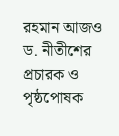রহমান আজও ড. নীতীশের প্রচারক ও পৃষ্ঠপোষক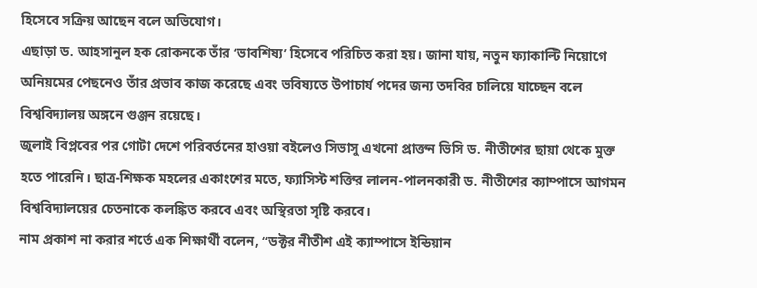হিসেবে সক্রিয় আছেন বলে অভিযোগ।
এছাড়া ড. আহসানুল হক রোকনকে তাঁর ‘ভাবশিষ্য’ হিসেবে পরিচিত করা হয়। জানা যায়, নতুন ফ্যাকাল্টি নিয়োগে অনিয়মের পেছনেও তাঁর প্রভাব কাজ করেছে এবং ভবিষ্যতে উপাচার্য পদের জন্য তদবির চালিয়ে যাচ্ছেন বলে বিশ্ববিদ্যালয় অঙ্গনে গুঞ্জন রয়েছে।
জুলাই বিপ্লবের পর গোটা দেশে পরিবর্তনের হাওয়া বইলেও সিভাসু এখনো প্রাক্তন ভিসি ড. নীতীশের ছায়া থেকে মুক্ত হতে পারেনি। ছাত্র-শিক্ষক মহলের একাংশের মতে, ফ্যাসিস্ট শক্তির লালন-পালনকারী ড. নীতীশের ক্যাম্পাসে আগমন বিশ্ববিদ্যালয়ের চেতনাকে কলঙ্কিত করবে এবং অস্থিরতা সৃষ্টি করবে।
নাম প্রকাশ না করার শর্তে এক শিক্ষার্থী বলেন, “ডক্টর নীতীশ এই ক্যাম্পাসে ইন্ডিয়ান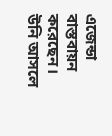এজেন্ডা বাস্তবায়ন করেছেন। উনি আসলে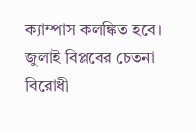ক্যাম্পাস কলঙ্কিত হবে। জুলাই বিপ্লবের চেতনা বিরোধী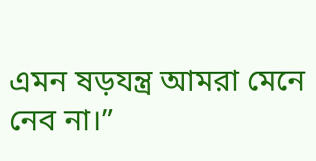এমন ষড়যন্ত্র আমরা মেনে নেব না।”